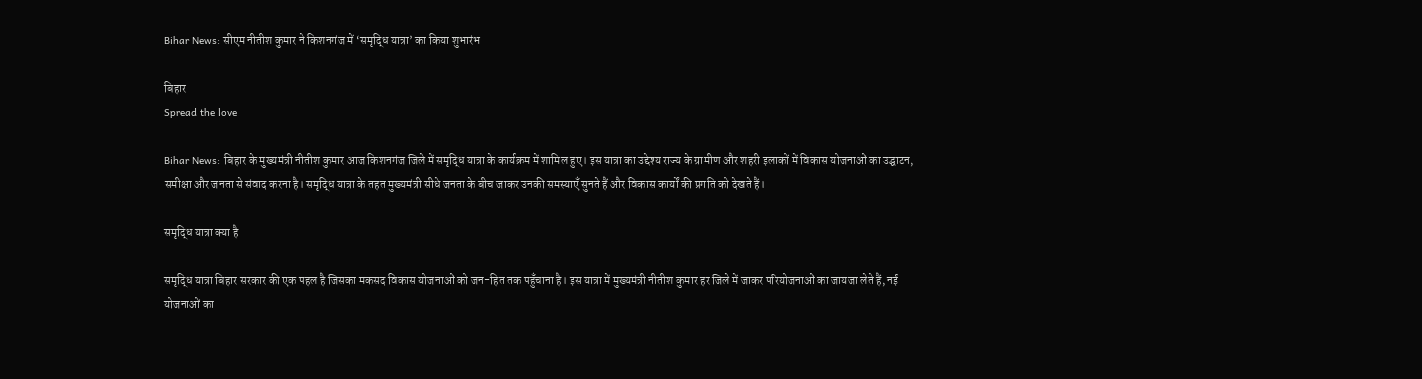Bihar News: सीएम नीतीश कुमार ने किशनगंज में ‘समृद्धि यात्रा’ का किया शुभारंभ

बिहार
Spread the love

Bihar News: बिहार के मुख्यमंत्री नीतीश कुमार आज किशनगंज जिले में समृद्धि यात्रा के कार्यक्रम में शामिल हुए। इस यात्रा का उद्देश्य राज्य के ग्रामीण और शहरी इलाकों में विकास योजनाओं का उद्घाटन, समीक्षा और जनता से संवाद करना है। समृद्धि यात्रा के तहत मुख्यमंत्री सीधे जनता के बीच जाकर उनकी समस्याएँ सुनते हैं और विकास कार्यों की प्रगति को देखते हैं।

समृद्धि यात्रा क्या है

समृद्धि यात्रा बिहार सरकार की एक पहल है जिसका मकसद विकास योजनाओं को जन-हित तक पहुँचाना है। इस यात्रा में मुख्यमंत्री नीतीश कुमार हर जिले में जाकर परियोजनाओं का जायजा लेते हैं, नई योजनाओं का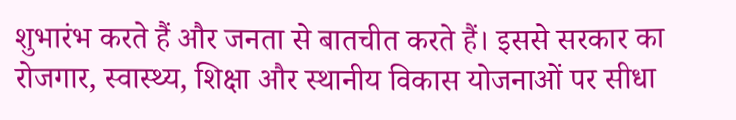शुभारंभ करते हैं और जनता से बातचीत करते हैं। इससे सरकार का रोजगार, स्वास्थ्य, शिक्षा और स्थानीय विकास योजनाओं पर सीधा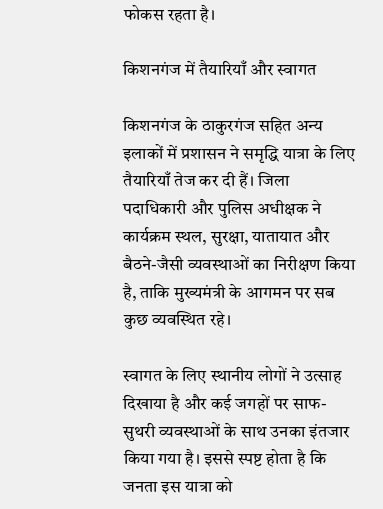फोकस रहता है।

किशनगंज में तैयारियाँ और स्वागत

किशनगंज के ठाकुरगंज सहित अन्य इलाकों में प्रशासन ने समृद्धि यात्रा के लिए तैयारियाँ तेज कर दी हैं। जिला पदाधिकारी और पुलिस अधीक्षक ने कार्यक्रम स्थल, सुरक्षा, यातायात और बैठने-जैसी व्यवस्थाओं का निरीक्षण किया है, ताकि मुख्यमंत्री के आगमन पर सब कुछ व्यवस्थित रहे।

स्वागत के लिए स्थानीय लोगों ने उत्साह दिखाया है और कई जगहों पर साफ-सुथरी व्यवस्थाओं के साथ उनका इंतजार किया गया है। इससे स्पष्ट होता है कि जनता इस यात्रा को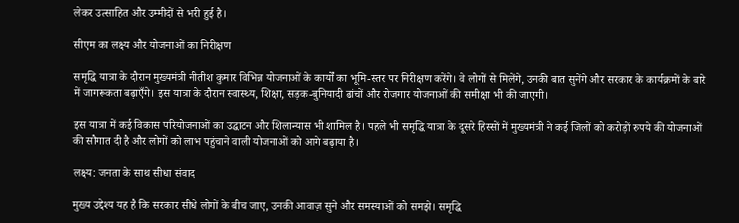लेकर उत्साहित और उम्मीदों से भरी हुई है।

सीएम का लक्ष्य और योजनाओं का निरीक्षण

समृद्धि यात्रा के दौरान मुख्यमंत्री नीतीश कुमार विभिन्न योजनाओं के कार्यों का भूमि-स्तर पर निरीक्षण करेंगे। वे लोगों से मिलेंगे, उनकी बात सुनेंगे और सरकार के कार्यक्रमों के बारे में जागरूकता बढ़ाएँगे। इस यात्रा के दौरान स्वास्थ्य, शिक्षा, सड़क-बुनियादी ढांचों और रोजगार योजनाओं की समीक्षा भी की जाएगी।

इस यात्रा में कई विकास परियोजनाओं का उद्घाटन और शिलान्यास भी शामिल है। पहले भी समृद्धि यात्रा के दूसरे हिस्सों में मुख्यमंत्री ने कई जिलों को करोड़ों रुपये की योजनाओं की सौगात दी है और लोगों को लाभ पहुंचाने वाली योजनाओं को आगे बढ़ाया है।

लक्ष्य: जनता के साथ सीधा संवाद

मुख्य उद्देश्य यह है कि सरकार सीधे लोगों के बीच जाए, उनकी आवाज़ सुने और समस्याओं को समझे। समृद्धि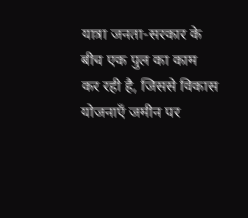यात्रा जनता-सरकार के बीच एक पुल का काम कर रही है, जिससे विकास योजनाएँ जमीन पर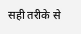सही तरीके से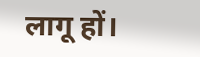लागू हों।